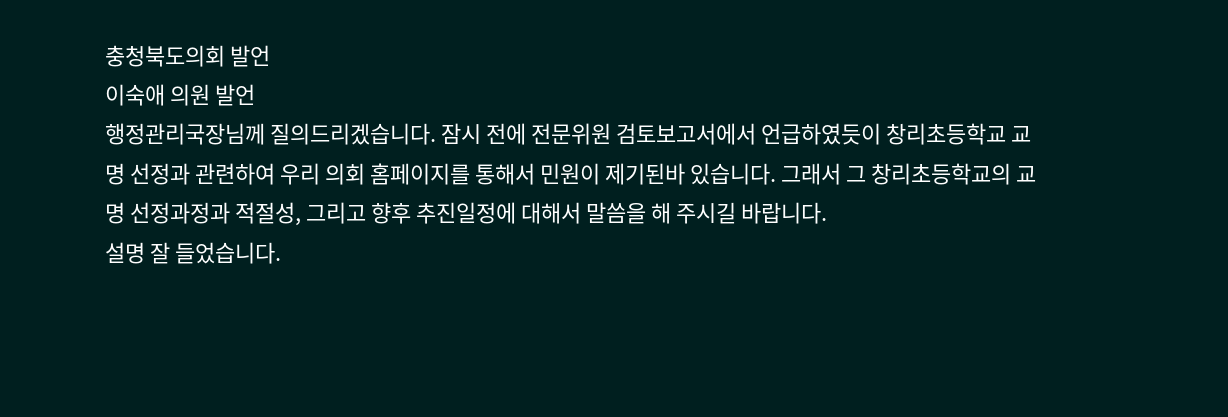충청북도의회 발언
이숙애 의원 발언
행정관리국장님께 질의드리겠습니다. 잠시 전에 전문위원 검토보고서에서 언급하였듯이 창리초등학교 교명 선정과 관련하여 우리 의회 홈페이지를 통해서 민원이 제기된바 있습니다. 그래서 그 창리초등학교의 교명 선정과정과 적절성, 그리고 향후 추진일정에 대해서 말씀을 해 주시길 바랍니다.
설명 잘 들었습니다.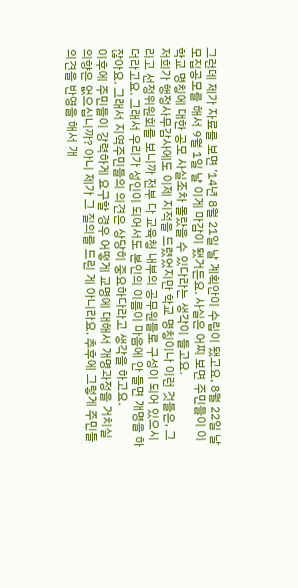그런데 제가 자료를 보면 ’14년 8월 21일 날 계획안이 수립이 됐고요, 8월 22일 날 모집공모를 해서 9월 1일 날 이게 마감이 됐거든요. 사실은 어찌 보면 주민들이 이 학교 명칭에 대한 공모 사실조차 몰랐을 수 있다라는 생각이 들고요.
저희가 행정사무감사에도 이제 지적을 드렸었지만 학교 명칭이나 이런 것들은, 그리고 선정위원회를 보니까 전부 다 교육청 내부의 공무원들로 구성이 되어 있으시더라고요. 그래서 우리가 성인이 되어서도 본인의 이름이 마음에 안 들면 개명을 하잖아요. 그래서 지역주민들의 의견은 상당히 중요하다라고 생각을 하고요.
이후에 주민들이 강력하게 요구할 경우 어떻게 교명에 대해서 개명과정을 거치실 의향은 없으십니까? 아니 제가 그 질의를 드린 게 아니라요. 추후에 그렇게 주민들 의견을 반영을 해서 개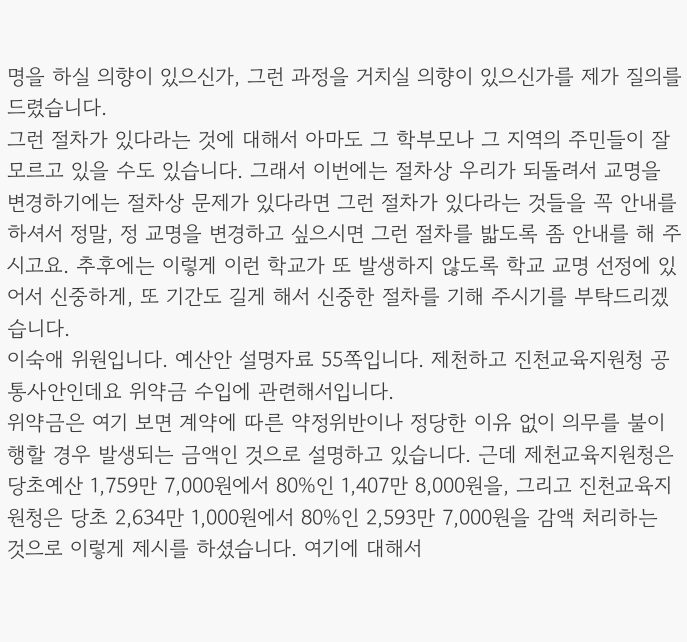명을 하실 의향이 있으신가, 그런 과정을 거치실 의향이 있으신가를 제가 질의를 드렸습니다.
그런 절차가 있다라는 것에 대해서 아마도 그 학부모나 그 지역의 주민들이 잘 모르고 있을 수도 있습니다. 그래서 이번에는 절차상 우리가 되돌려서 교명을 변경하기에는 절차상 문제가 있다라면 그런 절차가 있다라는 것들을 꼭 안내를 하셔서 정말, 정 교명을 변경하고 싶으시면 그런 절차를 밟도록 좀 안내를 해 주시고요. 추후에는 이렇게 이런 학교가 또 발생하지 않도록 학교 교명 선정에 있어서 신중하게, 또 기간도 길게 해서 신중한 절차를 기해 주시기를 부탁드리겠습니다.
이숙애 위원입니다. 예산안 설명자료 55쪽입니다. 제천하고 진천교육지원청 공통사안인데요 위약금 수입에 관련해서입니다.
위약금은 여기 보면 계약에 따른 약정위반이나 정당한 이유 없이 의무를 불이행할 경우 발생되는 금액인 것으로 설명하고 있습니다. 근데 제천교육지원청은 당초예산 1,759만 7,000원에서 80%인 1,407만 8,000원을, 그리고 진천교육지원청은 당초 2,634만 1,000원에서 80%인 2,593만 7,000원을 감액 처리하는 것으로 이렇게 제시를 하셨습니다. 여기에 대해서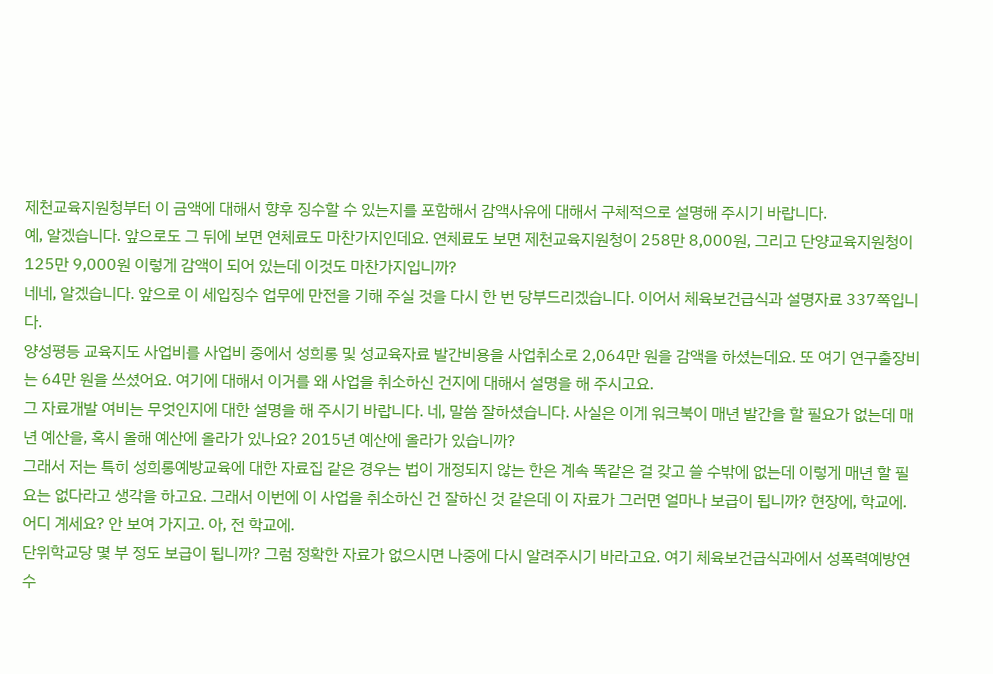제천교육지원청부터 이 금액에 대해서 향후 징수할 수 있는지를 포함해서 감액사유에 대해서 구체적으로 설명해 주시기 바랍니다.
예, 알겠습니다. 앞으로도 그 뒤에 보면 연체료도 마찬가지인데요. 연체료도 보면 제천교육지원청이 258만 8,000원, 그리고 단양교육지원청이 125만 9,000원 이렇게 감액이 되어 있는데 이것도 마찬가지입니까?
네네, 알겠습니다. 앞으로 이 세입징수 업무에 만전을 기해 주실 것을 다시 한 번 당부드리겠습니다. 이어서 체육보건급식과 설명자료 337쪽입니다.
양성평등 교육지도 사업비를 사업비 중에서 성희롱 및 성교육자료 발간비용을 사업취소로 2,064만 원을 감액을 하셨는데요. 또 여기 연구출장비는 64만 원을 쓰셨어요. 여기에 대해서 이거를 왜 사업을 취소하신 건지에 대해서 설명을 해 주시고요.
그 자료개발 여비는 무엇인지에 대한 설명을 해 주시기 바랍니다. 네, 말씀 잘하셨습니다. 사실은 이게 워크북이 매년 발간을 할 필요가 없는데 매년 예산을, 혹시 올해 예산에 올라가 있나요? 2015년 예산에 올라가 있습니까?
그래서 저는 특히 성희롱예방교육에 대한 자료집 같은 경우는 법이 개정되지 않는 한은 계속 똑같은 걸 갖고 쓸 수밖에 없는데 이렇게 매년 할 필요는 없다라고 생각을 하고요. 그래서 이번에 이 사업을 취소하신 건 잘하신 것 같은데 이 자료가 그러면 얼마나 보급이 됩니까? 현장에, 학교에.
어디 계세요? 안 보여 가지고. 아, 전 학교에.
단위학교당 몇 부 정도 보급이 됩니까? 그럼 정확한 자료가 없으시면 나중에 다시 알려주시기 바라고요. 여기 체육보건급식과에서 성폭력예방연수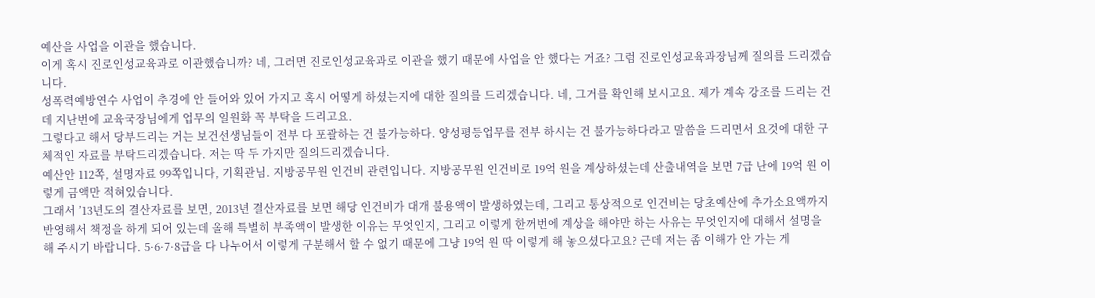예산을 사업을 이관을 했습니다.
이게 혹시 진로인성교육과로 이관했습니까? 네, 그러면 진로인성교육과로 이관을 했기 때문에 사업을 안 했다는 거죠? 그럼 진로인성교육과장님께 질의를 드리겠습니다.
성폭력예방연수 사업이 추경에 안 들어와 있어 가지고 혹시 어떻게 하셨는지에 대한 질의를 드리겠습니다. 네, 그거를 확인해 보시고요. 제가 계속 강조를 드리는 건데 지난번에 교육국장님에게 업무의 일원화 꼭 부탁을 드리고요.
그렇다고 해서 당부드리는 거는 보건선생님들이 전부 다 포괄하는 건 불가능하다. 양성평등업무를 전부 하시는 건 불가능하다라고 말씀을 드리면서 요것에 대한 구체적인 자료를 부탁드리겠습니다. 저는 딱 두 가지만 질의드리겠습니다.
예산안 112쪽, 설명자료 99쪽입니다, 기획관님. 지방공무원 인건비 관련입니다. 지방공무원 인건비로 19억 원을 계상하셨는데 산출내역을 보면 7급 난에 19억 원 이렇게 금액만 적혀있습니다.
그래서 ’13년도의 결산자료를 보면, 2013년 결산자료를 보면 해당 인건비가 대개 불용액이 발생하였는데, 그리고 통상적으로 인건비는 당초예산에 추가소요액까지 반영해서 책정을 하게 되어 있는데 올해 특별히 부족액이 발생한 이유는 무엇인지, 그리고 이렇게 한꺼번에 계상을 해야만 하는 사유는 무엇인지에 대해서 설명을 해 주시기 바랍니다. 5·6·7·8급을 다 나누어서 이렇게 구분해서 할 수 없기 때문에 그냥 19억 원 딱 이렇게 해 놓으셨다고요? 근데 저는 좀 이해가 안 가는 게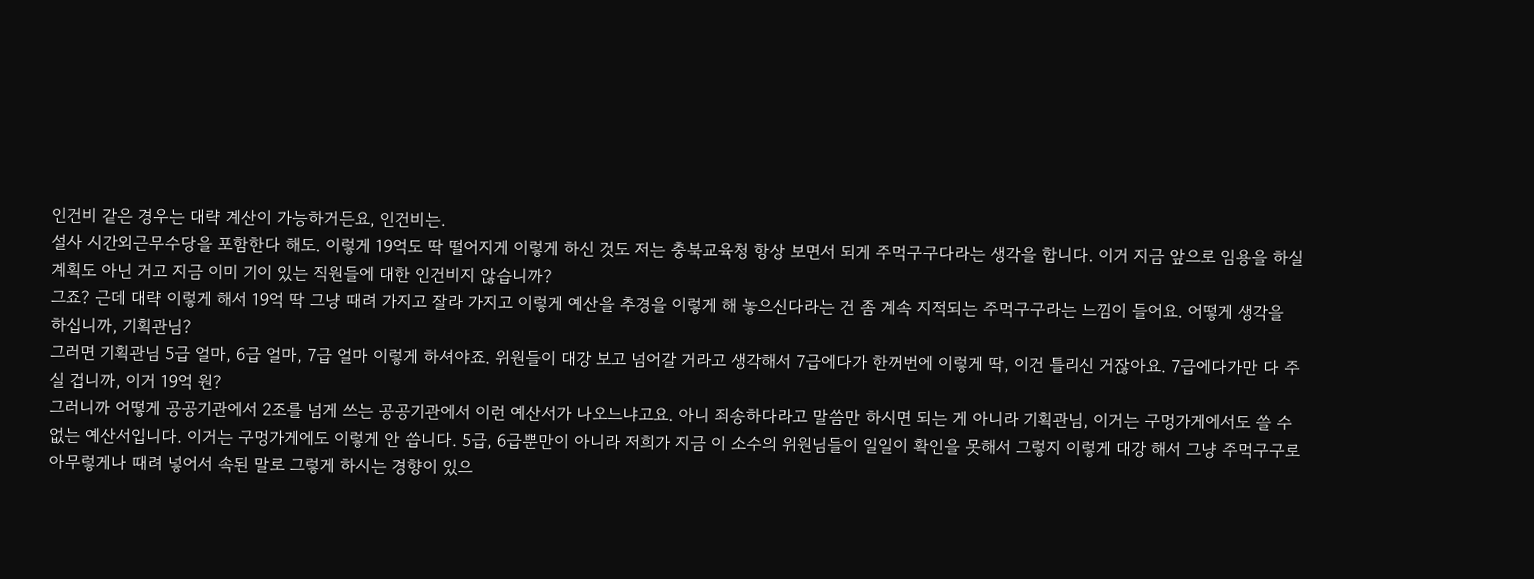인건비 같은 경우는 대략 계산이 가능하거든요, 인건비는.
설사 시간외근무수당을 포함한다 해도. 이렇게 19억도 딱 떨어지게 이렇게 하신 것도 저는 충북교육청 항상 보면서 되게 주먹구구다라는 생각을 합니다. 이거 지금 앞으로 임용을 하실 계획도 아닌 거고 지금 이미 기이 있는 직원들에 대한 인건비지 않습니까?
그죠? 근데 대략 이렇게 해서 19억 딱 그냥 때려 가지고 잘라 가지고 이렇게 예산을 추경을 이렇게 해 놓으신다라는 건 좀 계속 지적되는 주먹구구라는 느낌이 들어요. 어떻게 생각을 하십니까, 기획관님?
그러면 기획관님 5급 얼마, 6급 얼마, 7급 얼마 이렇게 하셔야죠. 위원들이 대강 보고 넘어갈 거라고 생각해서 7급에다가 한꺼번에 이렇게 딱, 이건 틀리신 거잖아요. 7급에다가만 다 주실 겁니까, 이거 19억 원?
그러니까 어떻게 공공기관에서 2조를 넘게 쓰는 공공기관에서 이런 예산서가 나오느냐고요. 아니 죄송하다라고 말씀만 하시면 되는 게 아니라 기획관님, 이거는 구멍가게에서도 쓸 수 없는 예산서입니다. 이거는 구멍가게에도 이렇게 안 씁니다. 5급, 6급뿐만이 아니라 저희가 지금 이 소수의 위원님들이 일일이 확인을 못해서 그렇지 이렇게 대강 해서 그냥 주먹구구로 아무렇게나 때려 넣어서 속된 말로 그렇게 하시는 경향이 있으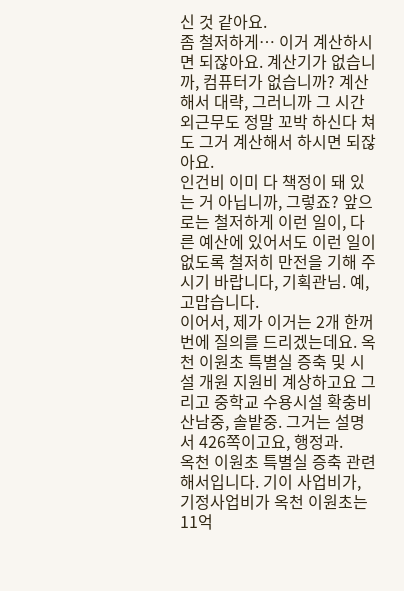신 것 같아요.
좀 철저하게… 이거 계산하시면 되잖아요. 계산기가 없습니까, 컴퓨터가 없습니까? 계산해서 대략, 그러니까 그 시간외근무도 정말 꼬박 하신다 쳐도 그거 계산해서 하시면 되잖아요.
인건비 이미 다 책정이 돼 있는 거 아닙니까, 그렇죠? 앞으로는 철저하게 이런 일이, 다른 예산에 있어서도 이런 일이 없도록 철저히 만전을 기해 주시기 바랍니다, 기획관님. 예, 고맙습니다.
이어서, 제가 이거는 2개 한꺼번에 질의를 드리겠는데요. 옥천 이원초 특별실 증축 및 시설 개원 지원비 계상하고요 그리고 중학교 수용시설 확충비 산남중, 솔밭중. 그거는 설명서 426쪽이고요, 행정과.
옥천 이원초 특별실 증축 관련해서입니다. 기이 사업비가, 기정사업비가 옥천 이원초는 11억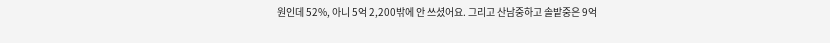원인데 52%, 아니 5억 2,200밖에 안 쓰셨어요. 그리고 산남중하고 솔밭중은 9억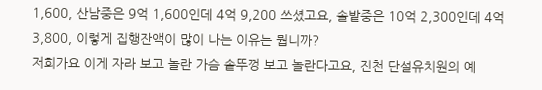1,600, 산남중은 9억 1,600인데 4억 9,200 쓰셨고요, 솔밭중은 10억 2,300인데 4억 3,800, 이렇게 집행잔액이 많이 나는 이유는 뭡니까?
저희가요 이게 자라 보고 놀란 가슴 솥뚜껑 보고 놀란다고요, 진천 단설유치원의 예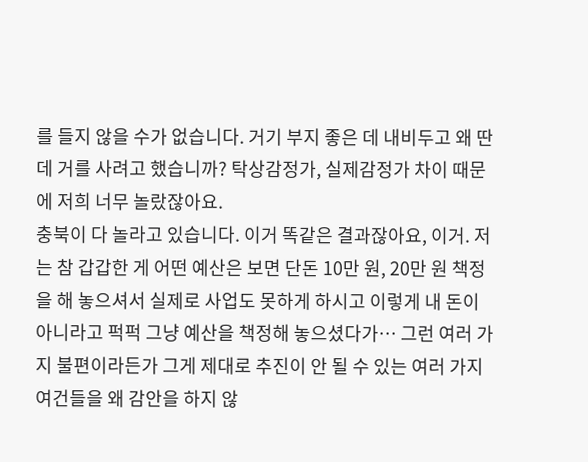를 들지 않을 수가 없습니다. 거기 부지 좋은 데 내비두고 왜 딴 데 거를 사려고 했습니까? 탁상감정가, 실제감정가 차이 때문에 저희 너무 놀랐잖아요.
충북이 다 놀라고 있습니다. 이거 똑같은 결과잖아요, 이거. 저는 참 갑갑한 게 어떤 예산은 보면 단돈 10만 원, 20만 원 책정을 해 놓으셔서 실제로 사업도 못하게 하시고 이렇게 내 돈이 아니라고 퍽퍽 그냥 예산을 책정해 놓으셨다가… 그런 여러 가지 불편이라든가 그게 제대로 추진이 안 될 수 있는 여러 가지 여건들을 왜 감안을 하지 않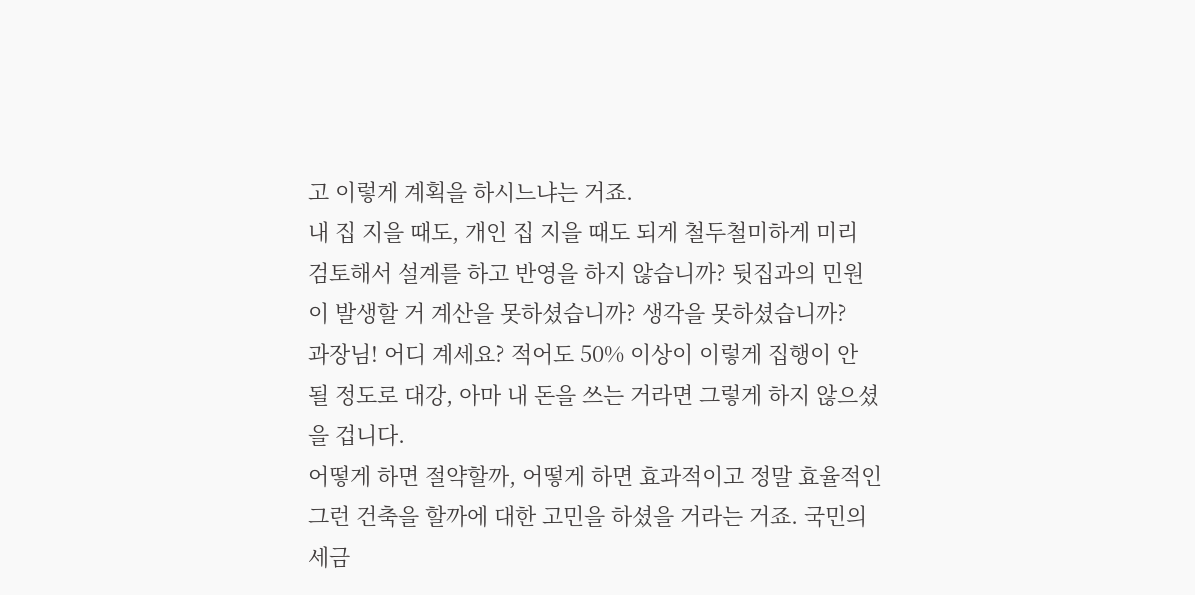고 이렇게 계획을 하시느냐는 거죠.
내 집 지을 때도, 개인 집 지을 때도 되게 철두철미하게 미리 검토해서 설계를 하고 반영을 하지 않습니까? 뒷집과의 민원이 발생할 거 계산을 못하셨습니까? 생각을 못하셨습니까?
과장님! 어디 계세요? 적어도 50% 이상이 이렇게 집행이 안 될 정도로 대강, 아마 내 돈을 쓰는 거라면 그렇게 하지 않으셨을 겁니다.
어떻게 하면 절약할까, 어떻게 하면 효과적이고 정말 효율적인 그런 건축을 할까에 대한 고민을 하셨을 거라는 거죠. 국민의 세금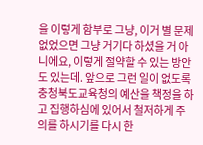을 이렇게 함부로 그냥, 이거 별 문제 없었으면 그냥 거기다 하셨을 거 아니에요, 이렇게 절약할 수 있는 방안도 있는데. 앞으로 그런 일이 없도록 충청북도교육청의 예산을 책정을 하고 집행하심에 있어서 철저하게 주의를 하시기를 다시 한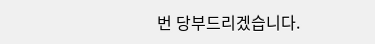번 당부드리겠습니다.